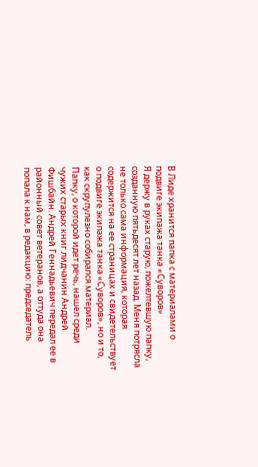В Лиде хранится папка с материалами о подвиге экипажа танка «Суворов»
Я держу в руках старую, пожелтевшую папку, созданную пятьдесят лет назад. Меня потрясла не только сама информация, которая содержится на ее страницах и свидетельствует о подвиге экипажа танка «Суворов», но и то, как скрупулезно собирался материал.
Папку, о которой идет речь, нашел среди чужих старых книг лидчанин Андрей Фишбайн. Андрей Геннадьевич передал ее в районный совет ветеранов, а оттуда она попала к нам, в редакцию: председатель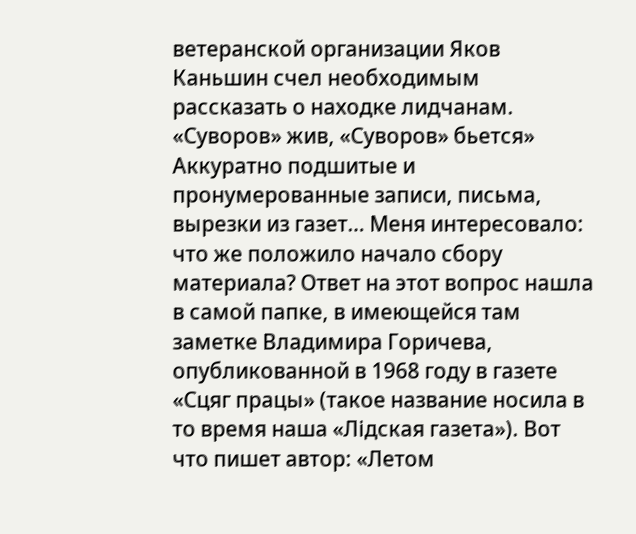ветеранской организации Яков Каньшин счел необходимым рассказать о находке лидчанам.
«Суворов» жив, «Суворов» бьется»
Аккуратно подшитые и пронумерованные записи, письма, вырезки из газет… Меня интересовало: что же положило начало сбору материала? Ответ на этот вопрос нашла в самой папке, в имеющейся там заметке Владимира Горичева, опубликованной в 1968 году в газете «Сцяг працы» (такое название носила в то время наша «Лідская газета»). Вот что пишет автор: «Летом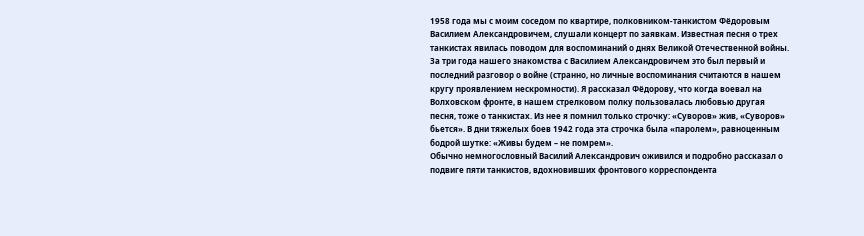1958 года мы с моим соседом по квартире, полковником-танкистом Фёдоровым Василием Александровичем, слушали концерт по заявкам. Известная песня о трех танкистах явилась поводом для воспоминаний о днях Великой Отечественной войны. За три года нашего знакомства с Василием Александровичем это был первый и последний разговор о войне (странно, но личные воспоминания считаются в нашем кругу проявлением нескромности). Я рассказал Фёдорову, что когда воевал на Волховском фронте, в нашем стрелковом полку пользовалась любовью другая песня, тоже о танкистах. Из нее я помнил только строчку: «Суворов» жив, «Суворов» бьется». В дни тяжелых боев 1942 года эта строчка была «паролем», равноценным бодрой шутке: «Живы будем – не помрем».
Обычно немногословный Василий Александрович оживился и подробно рассказал о подвиге пяти танкистов, вдохновивших фронтового корреспондента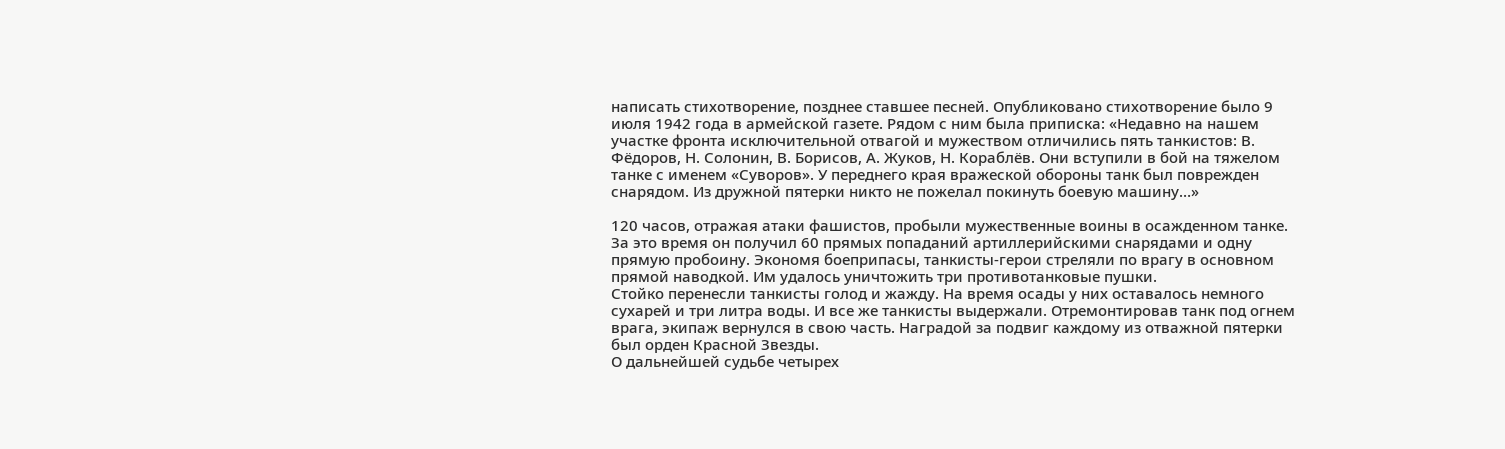написать стихотворение, позднее ставшее песней. Опубликовано стихотворение было 9 июля 1942 года в армейской газете. Рядом с ним была приписка: «Недавно на нашем участке фронта исключительной отвагой и мужеством отличились пять танкистов: В. Фёдоров, Н. Солонин, В. Борисов, А. Жуков, Н. Кораблёв. Они вступили в бой на тяжелом танке с именем «Суворов». У переднего края вражеской обороны танк был поврежден снарядом. Из дружной пятерки никто не пожелал покинуть боевую машину…»

120 часов, отражая атаки фашистов, пробыли мужественные воины в осажденном танке. За это время он получил 60 прямых попаданий артиллерийскими снарядами и одну прямую пробоину. Экономя боеприпасы, танкисты-герои стреляли по врагу в основном прямой наводкой. Им удалось уничтожить три противотанковые пушки.
Стойко перенесли танкисты голод и жажду. На время осады у них оставалось немного сухарей и три литра воды. И все же танкисты выдержали. Отремонтировав танк под огнем врага, экипаж вернулся в свою часть. Наградой за подвиг каждому из отважной пятерки был орден Красной Звезды.
О дальнейшей судьбе четырех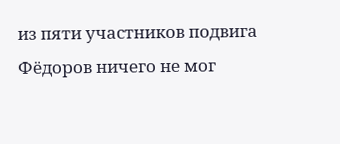из пяти участников подвига Фёдоров ничего не мог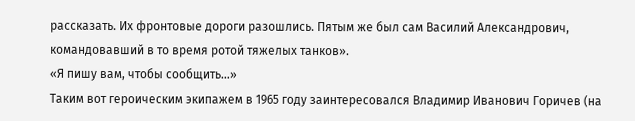рассказать. Их фронтовые дороги разошлись. Пятым же был сам Василий Александрович, командовавший в то время ротой тяжелых танков».
«Я пишу вам, чтобы сообщить…»
Таким вот героическим экипажем в 1965 году заинтересовался Владимир Иванович Горичев (на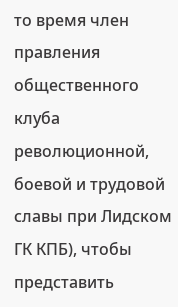то время член правления общественного клуба революционной, боевой и трудовой славы при Лидском ГК КПБ), чтобы представить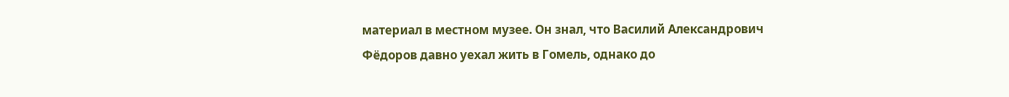материал в местном музее. Он знал, что Василий Александрович Фёдоров давно уехал жить в Гомель, однако до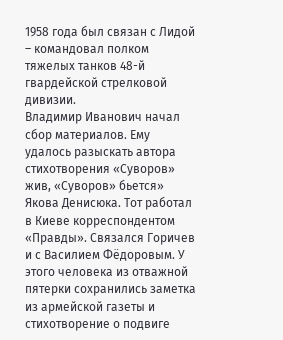1958 года был связан с Лидой – командовал полком тяжелых танков 48-й гвардейской стрелковой дивизии.
Владимир Иванович начал сбор материалов. Ему удалось разыскать автора стихотворения «Суворов» жив, «Суворов» бьется» Якова Денисюка. Тот работал в Киеве корреспондентом «Правды». Связался Горичев и с Василием Фёдоровым. У этого человека из отважной пятерки сохранились заметка из армейской газеты и стихотворение о подвиге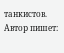танкистов. Автор пишет: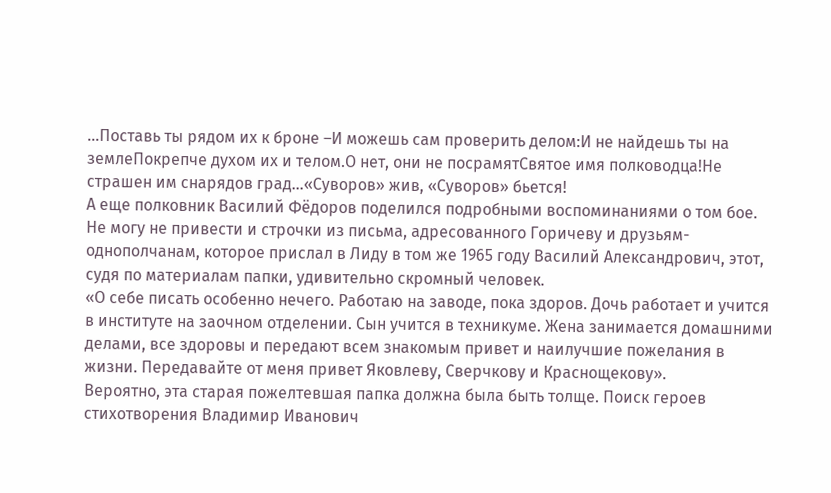…Поставь ты рядом их к броне –И можешь сам проверить делом:И не найдешь ты на землеПокрепче духом их и телом.О нет, они не посрамятСвятое имя полководца!Не страшен им снарядов град…«Суворов» жив, «Суворов» бьется!
А еще полковник Василий Фёдоров поделился подробными воспоминаниями о том бое. Не могу не привести и строчки из письма, адресованного Горичеву и друзьям-однополчанам, которое прислал в Лиду в том же 1965 году Василий Александрович, этот, судя по материалам папки, удивительно скромный человек.
«О себе писать особенно нечего. Работаю на заводе, пока здоров. Дочь работает и учится в институте на заочном отделении. Сын учится в техникуме. Жена занимается домашними делами, все здоровы и передают всем знакомым привет и наилучшие пожелания в жизни. Передавайте от меня привет Яковлеву, Сверчкову и Краснощекову».
Вероятно, эта старая пожелтевшая папка должна была быть толще. Поиск героев стихотворения Владимир Иванович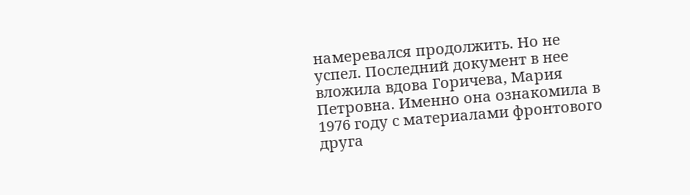намеревался продолжить. Но не успел. Последний документ в нее вложила вдова Горичева, Мария Петровна. Именно она ознакомила в 1976 году с материалами фронтового друга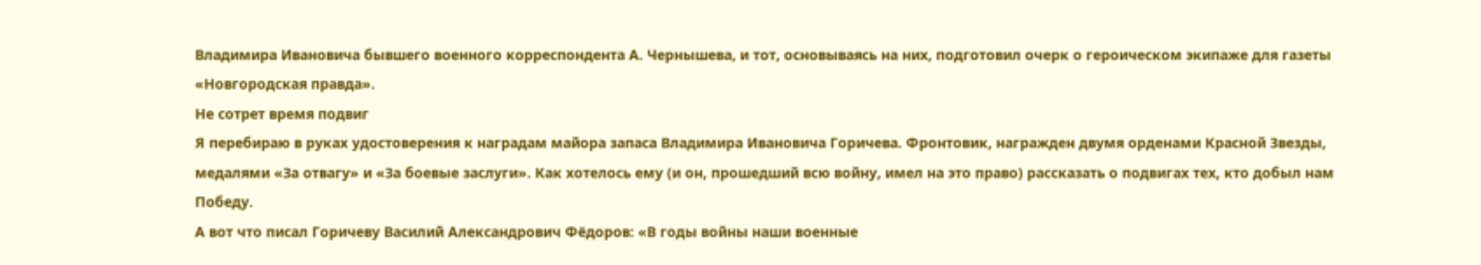Владимира Ивановича бывшего военного корреспондента А. Чернышева, и тот, основываясь на них, подготовил очерк о героическом экипаже для газеты «Новгородская правда».
Не сотрет время подвиг
Я перебираю в руках удостоверения к наградам майора запаса Владимира Ивановича Горичева. Фронтовик, награжден двумя орденами Красной Звезды, медалями «За отвагу» и «За боевые заслуги». Как хотелось ему (и он, прошедший всю войну, имел на это право) рассказать о подвигах тех, кто добыл нам Победу.
А вот что писал Горичеву Василий Александрович Фёдоров: «В годы войны наши военные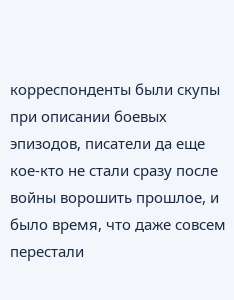корреспонденты были скупы при описании боевых эпизодов, писатели да еще кое-кто не стали сразу после войны ворошить прошлое, и было время, что даже совсем перестали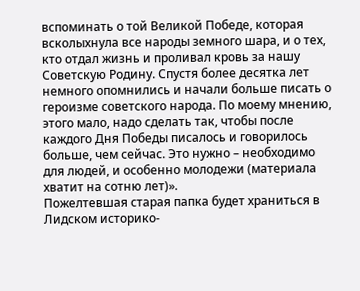вспоминать о той Великой Победе, которая всколыхнула все народы земного шара, и о тех, кто отдал жизнь и проливал кровь за нашу Советскую Родину. Спустя более десятка лет немного опомнились и начали больше писать о героизме советского народа. По моему мнению, этого мало, надо сделать так, чтобы после каждого Дня Победы писалось и говорилось больше, чем сейчас. Это нужно – необходимо для людей, и особенно молодежи (материала хватит на сотню лет)».
Пожелтевшая старая папка будет храниться в Лидском историко-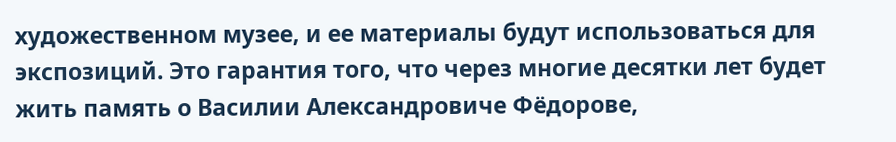художественном музее, и ее материалы будут использоваться для экспозиций. Это гарантия того, что через многие десятки лет будет жить память о Василии Александровиче Фёдорове,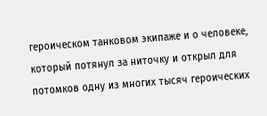героическом танковом экипаже и о человеке, который потянул за ниточку и открыл для потомков одну из многих тысяч героических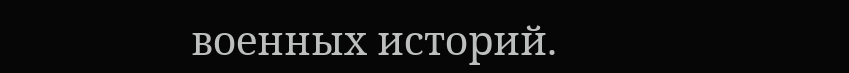военных историй.